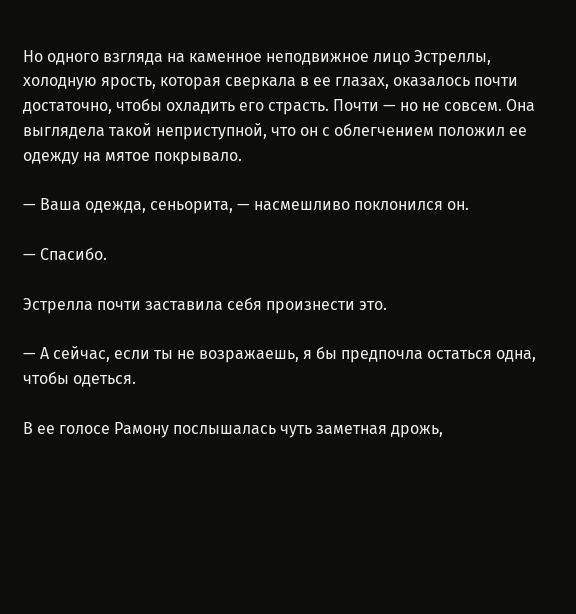Но одного взгляда на каменное неподвижное лицо Эстреллы, холодную ярость, которая сверкала в ее глазах, оказалось почти достаточно, чтобы охладить его страсть. Почти — но не совсем. Она выглядела такой неприступной, что он с облегчением положил ее одежду на мятое покрывало.

— Ваша одежда, сеньорита, — насмешливо поклонился он.

— Спасибо.

Эстрелла почти заставила себя произнести это.

— А сейчас, если ты не возражаешь, я бы предпочла остаться одна, чтобы одеться.

В ее голосе Рамону послышалась чуть заметная дрожь,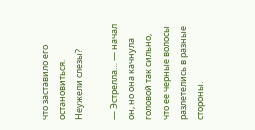что заставило его остановиться. Неужели слезы?

— Эстрелла… — начал он, но она качнула головой так сильно, что ее черные волосы разлетелись в разные стороны.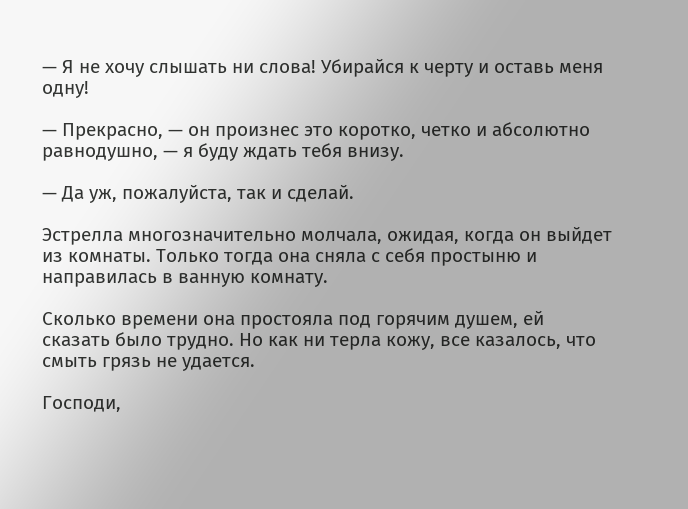— Я не хочу слышать ни слова! Убирайся к черту и оставь меня одну!

— Прекрасно, — он произнес это коротко, четко и абсолютно равнодушно, — я буду ждать тебя внизу.

— Да уж, пожалуйста, так и сделай.

Эстрелла многозначительно молчала, ожидая, когда он выйдет из комнаты. Только тогда она сняла с себя простыню и направилась в ванную комнату.

Сколько времени она простояла под горячим душем, ей сказать было трудно. Но как ни терла кожу, все казалось, что смыть грязь не удается.

Господи,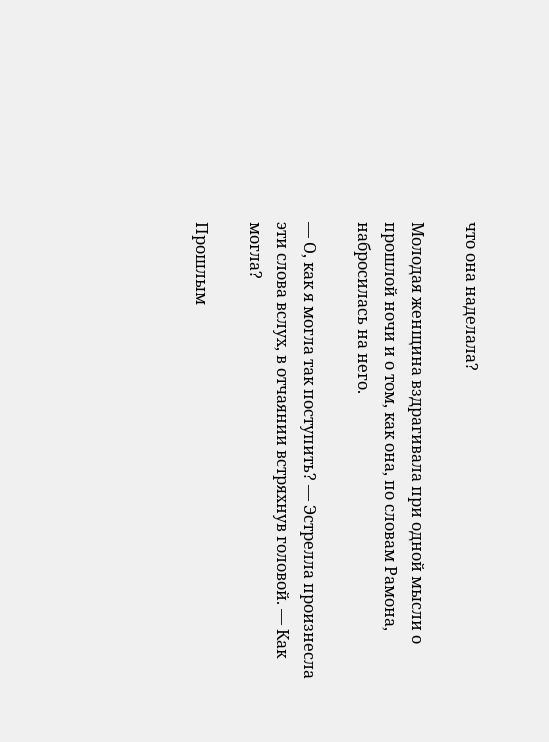что она наделала?

Молодая женщина вздрагивала при одной мысли о прошлой ночи и о том, как она, по словам Рамона, набросилась на него.

— О, как я могла так поступить? — Эстрелла произнесла эти слова вслух, в отчаянии встряхнув головой. — Как могла?

Прошлым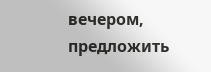вечером, предложить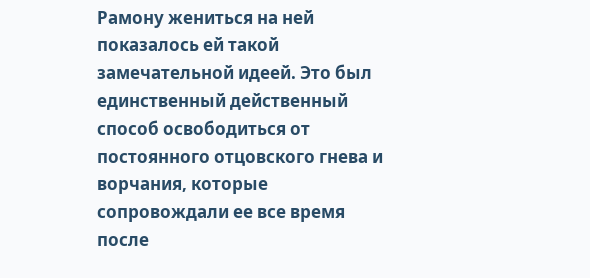Рамону жениться на ней показалось ей такой замечательной идеей. Это был единственный действенный способ освободиться от постоянного отцовского гнева и ворчания, которые сопровождали ее все время после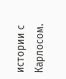истории с Карлосом.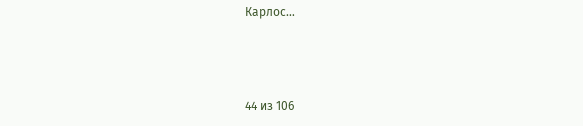Карлос…



44 из 106